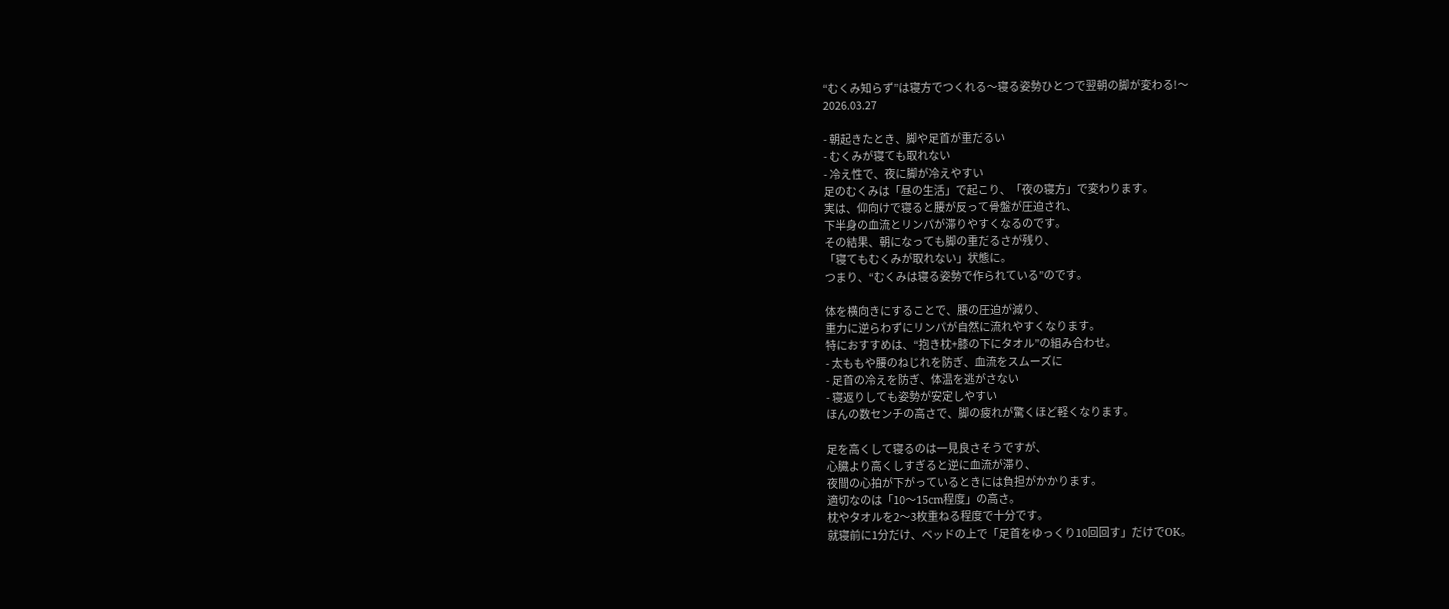“むくみ知らず”は寝方でつくれる〜寝る姿勢ひとつで翌朝の脚が変わる!〜
2026.03.27

- 朝起きたとき、脚や足首が重だるい
- むくみが寝ても取れない
- 冷え性で、夜に脚が冷えやすい
足のむくみは「昼の生活」で起こり、「夜の寝方」で変わります。
実は、仰向けで寝ると腰が反って骨盤が圧迫され、
下半身の血流とリンパが滞りやすくなるのです。
その結果、朝になっても脚の重だるさが残り、
「寝てもむくみが取れない」状態に。
つまり、“むくみは寝る姿勢で作られている”のです。

体を横向きにすることで、腰の圧迫が減り、
重力に逆らわずにリンパが自然に流れやすくなります。
特におすすめは、“抱き枕+膝の下にタオル”の組み合わせ。
- 太ももや腰のねじれを防ぎ、血流をスムーズに
- 足首の冷えを防ぎ、体温を逃がさない
- 寝返りしても姿勢が安定しやすい
ほんの数センチの高さで、脚の疲れが驚くほど軽くなります。

足を高くして寝るのは一見良さそうですが、
心臓より高くしすぎると逆に血流が滞り、
夜間の心拍が下がっているときには負担がかかります。
適切なのは「10〜15cm程度」の高さ。
枕やタオルを2〜3枚重ねる程度で十分です。
就寝前に1分だけ、ベッドの上で「足首をゆっくり10回回す」だけでOK。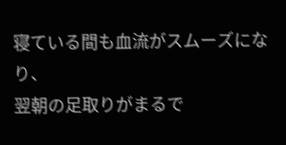寝ている間も血流がスムーズになり、
翌朝の足取りがまるで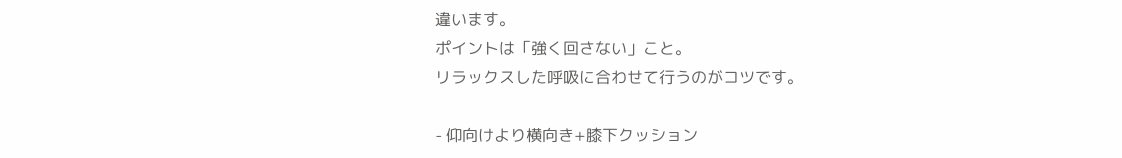違います。
ポイントは「強く回さない」こと。
リラックスした呼吸に合わせて行うのがコツです。

- 仰向けより横向き+膝下クッション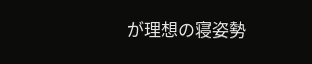が理想の寝姿勢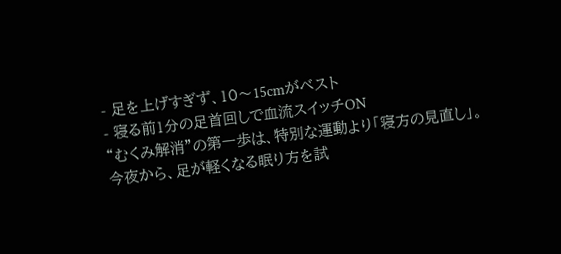- 足を上げすぎず、10〜15cmがベスト
- 寝る前1分の足首回しで血流スイッチON
“むくみ解消”の第一歩は、特別な運動より「寝方の見直し」。
今夜から、足が軽くなる眠り方を試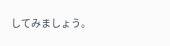してみましょう。